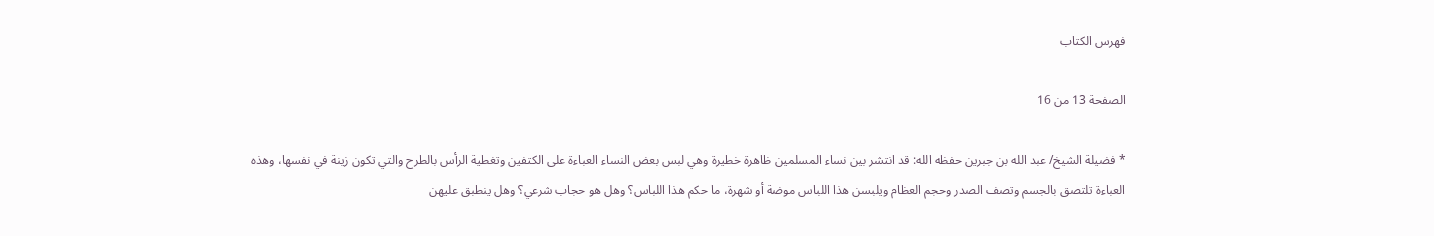فهرس الكتاب

الصفحة 13 من 16

* فضيلة الشيخ/ عبد الله بن جبرين حفظه الله: قد انتشر بين نساء المسلمين ظاهرة خطيرة وهي لبس بعض النساء العباءة على الكتفين وتغطية الرأس بالطرح والتي تكون زينة في نفسها، وهذه العباءة تلتصق بالجسم وتصف الصدر وحجم العظام ويلبسن هذا اللباس موضة أو شهرة، ما حكم هذا اللباس؟ وهل هو حجاب شرعي؟ وهل ينطبق عليهن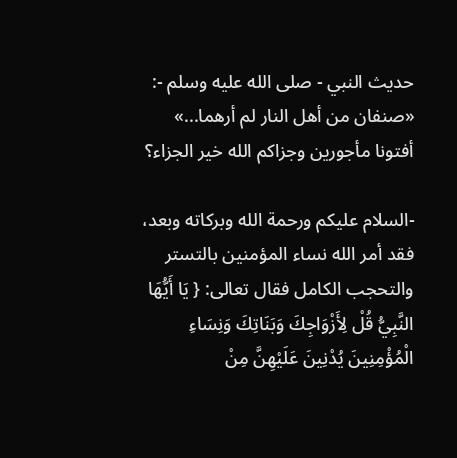حديث النبي - صلى الله عليه وسلم -: «صنفان من أهل النار لم أرهما...» أفتونا مأجورين وجزاكم الله خير الجزاء؟

-السلام عليكم ورحمة الله وبركاته وبعد، فقد أمر الله نساء المؤمنين بالتستر والتحجب الكامل فقال تعالى: { يَا أَيُّهَا النَّبِيُّ قُلْ لِأَزْوَاجِكَ وَبَنَاتِكَ وَنِسَاءِ الْمُؤْمِنِينَ يُدْنِينَ عَلَيْهِنَّ مِنْ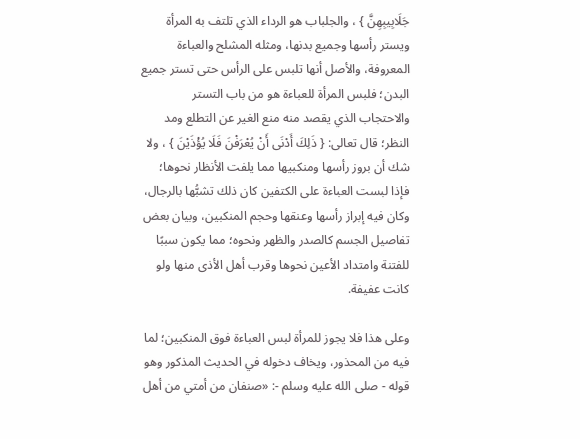جَلَابِيبِهِنَّ } ، والجلباب هو الرداء الذي تلتف به المرأة ويستر رأسها وجميع بدنها، ومثله المشلح والعباءة المعروفة، والأصل أنها تلبس على الرأس حتى تستر جميع البدن؛ فلبس المرأة للعباءة هو من باب التستر والاحتجاب الذي يقصد منه منع الغير عن التطلع ومد النظر؛ قال تعالى: { ذَلِكَ أَدْنَى أَنْ يُعْرَفْنَ فَلَا يُؤْذَيْنَ } ، ولا شك أن بروز رأسها ومنكبيها مما يلفت الأنظار نحوها؛ فإذا لبست العباءة على الكتفين كان ذلك تشبُّها بالرجال، وكان فيه إبراز رأسها وعنقها وحجم المنكبين، وبيان بعض تفاصيل الجسم كالصدر والظهر ونحوه؛ مما يكون سببًا للفتنة وامتداد الأعين نحوها وقرب أهل الأذى منها ولو كانت عفيفة.

وعلى هذا فلا يجوز للمرأة لبس العباءة فوق المنكبين؛ لما فيه من المحذور، ويخاف دخوله في الحديث المذكور وهو قوله - صلى الله عليه وسلم -: «صنفان من أمتي من أهل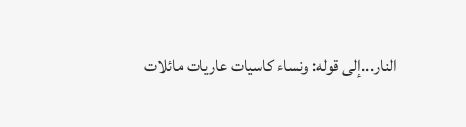النار...إلى قوله: ونساء كاسيات عاريات مائلات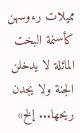مميلات رءوسهن كأسنمة البخت المائلة لا يدخلن الجنة ولا يجدن ريحها... إلخ»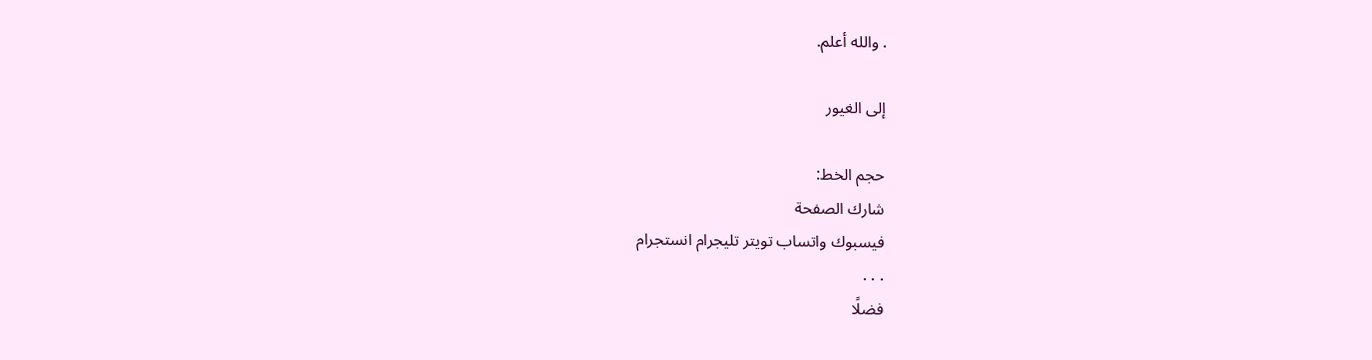. والله أعلم.

إلى الغيور

حجم الخط:
شارك الصفحة
فيسبوك واتساب تويتر تليجرام انستجرام
. . .
فضلًا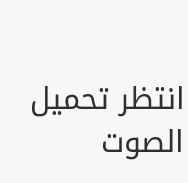انتظر تحميل الصوت